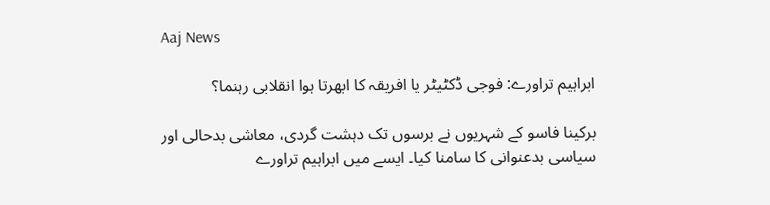Aaj News

ابراہیم تراورے: فوجی ڈکٹیٹر یا افریقہ کا ابھرتا ہوا انقلابی رہنما؟

برکینا فاسو کے شہریوں نے برسوں تک دہشت گردی، معاشی بدحالی اور سیاسی بدعنوانی کا سامنا کیا۔ ایسے میں ابراہیم تراورے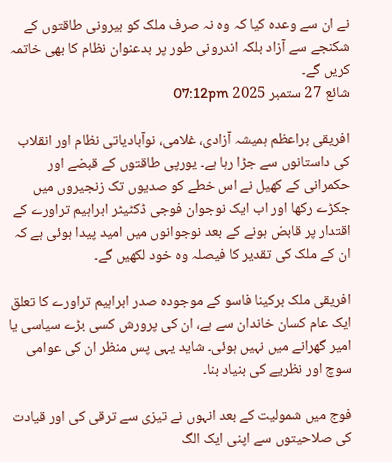نے ان سے وعدہ کیا کہ وہ نہ صرف ملک کو بیرونی طاقتوں کے شکنجے سے آزاد بلکہ اندرونی طور پر بدعنوان نظام کا بھی خاتمہ کریں گے۔
شائع 27 ستمبر 2025 07:12pm

افریقی براعظم ہمیشہ آزادی، غلامی، نوآبادیاتی نظام اور انقلاب کی داستانوں سے جڑا رہا ہے۔ یورپی طاقتوں کے قبضے اور حکمرانی کے کھیل نے اس خطے کو صدیوں تک زنجیروں میں جکڑے رکھا اور اب ایک نوجوان فوجی ڈکٹیٹر ابراہیم تراورے کے اقتدار پر قابض ہونے کے بعد نوجوانوں میں امید پیدا ہوئی ہے کہ ان کے ملک کی تقدیر کا فیصلہ وہ خود لکھیں گے۔

افریقی ملک برکینا فاسو کے موجودہ صدر ابراہیم تراورے کا تعلق ایک عام کسان خاندان سے ہے، ان کی پرورش کسی بڑے سیاسی یا امیر گھرانے میں نہیں ہوئی۔ شاید یہی پس منظر ان کی عوامی سوچ اور نظریے کی بنیاد بنا۔

فوج میں شمولیت کے بعد انہوں نے تیزی سے ترقی کی اور قیادت کی صلاحیتوں سے اپنی ایک الگ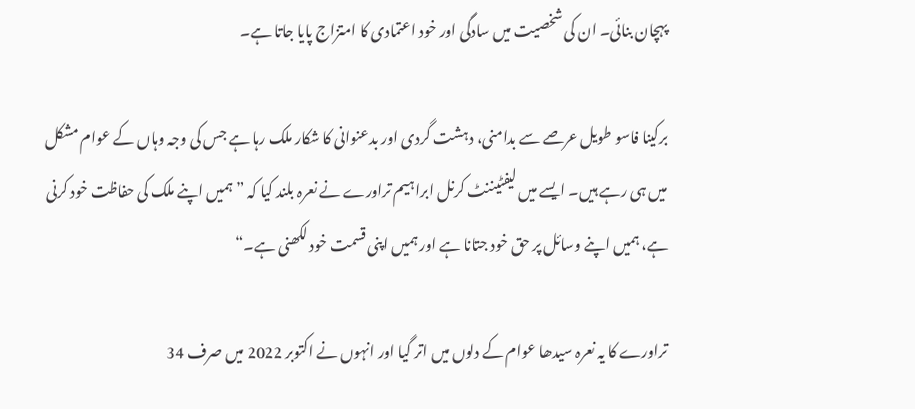پہچان بنائی۔ ان کی شخصیت میں سادگی اور خود اعتمادی کا امتزاج پایا جاتا ہے۔

برکینا فاسو طویل عرصے سے بدامنی، دہشت گردی اور بدعنوانی کا شکار ملک رہا ہے جس کی وجہ وہاں کے عوام مشکل میں ہی رہے ہیں۔ ایسے میں لیفٹیننٹ کرنل ابراہیم تراورے نے نعرہ بلند کیا کہ ”ہمیں اپنے ملک کی حفاظت خود کرنی ہے، ہمیں اپنے وسائل پر حق خود جتانا ہے اور ہمیں اپنی قسمت خود لکھنی ہے۔“

تراورے کا یہ نعرہ سیدھا عوام کے دلوں میں اتر گیا اور انہوں نے اکتوبر 2022 میں صرف 34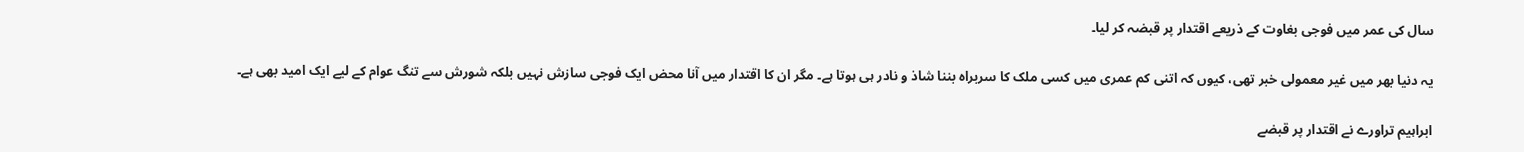سال کی عمر میں فوجی بغاوت کے ذریعے اقتدار پر قبضہ کر لیا۔

یہ دنیا بھر میں غیر معمولی خبر تھی، کیوں کہ اتنی کم عمری میں کسی ملک کا سربراہ بننا شاذ و نادر ہی ہوتا ہے۔ مگر ان کا اقتدار میں آنا محض ایک فوجی سازش نہیں بلکہ شورش سے تنگ عوام کے لیے ایک امید بھی ہے۔

ابراہیم تراورے نے اقتدار پر قبضے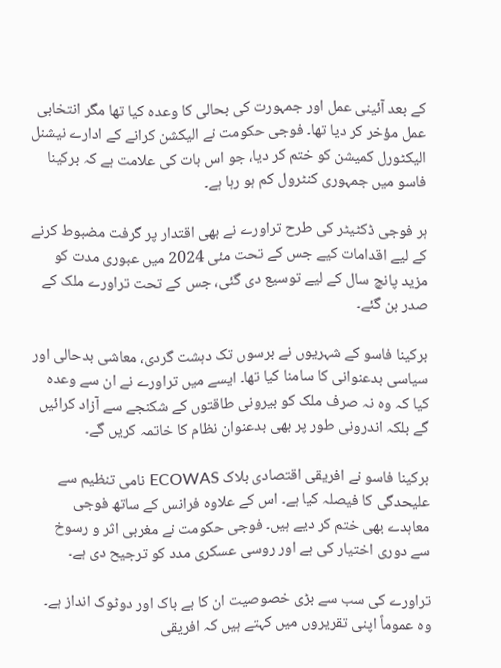کے بعد آئینی عمل اور جمہورت کی بحالی کا وعدہ کیا تھا مگر انتخابی عمل مؤخر کر دیا تھا۔ فوجی حکومت نے الیکشن کرانے کے ادارے نیشنل الیکٹورل کمیشن کو ختم کر دیا، جو اس بات کی علامت ہے کہ برکینا فاسو میں جمہوری کنٹرول کم ہو رہا ہے۔

ہر فوجی ڈکٹیٹر کی طرح تراورے نے بھی اقتدار پر گرفت مضبوط کرنے کے لیے اقدامات کیے جس کے تحت مئی 2024 میں عبوری مدت کو مزید پانچ سال کے لیے توسیع دی گئی، جس کے تحت تراورے ملک کے صدر بن گئے۔

برکینا فاسو کے شہریوں نے برسوں تک دہشت گردی، معاشی بدحالی اور سیاسی بدعنوانی کا سامنا کیا تھا۔ ایسے میں تراورے نے ان سے وعدہ کیا کہ وہ نہ صرف ملک کو بیرونی طاقتوں کے شکنجے سے آزاد کرائیں گے بلکہ اندرونی طور پر بھی بدعنوان نظام کا خاتمہ کریں گے۔

برکینا فاسو نے افریقی اقتصادی بلاک ECOWAS نامی تنظیم سے علیحدگی کا فیصلہ کیا ہے۔ اس کے علاوہ فرانس کے ساتھ فوجی معاہدے بھی ختم کر دیے ہیں۔ فوجی حکومت نے مغربی اثر و رسوخ سے دوری اختیار کی ہے اور روسی عسکری مدد کو ترجیح دی ہے۔

تراورے کی سب سے بڑی خصوصیت ان کا بے باک اور دوٹوک انداز ہے۔ وہ عموماً اپنی تقریروں میں کہتے ہیں کہ افریقی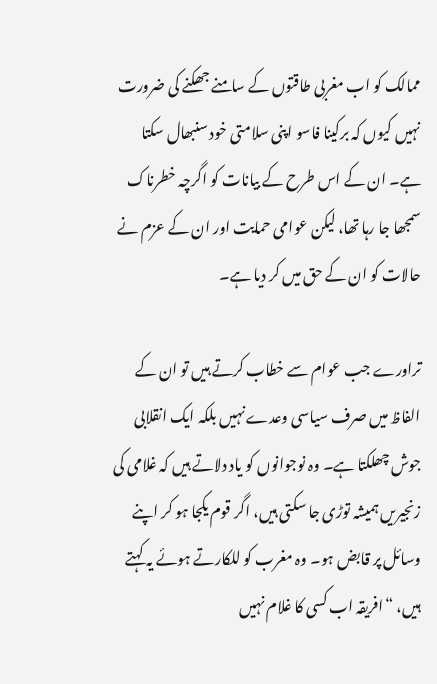ممالک کو اب مغربی طاقتوں کے سامنے جھکنے کی ضرورت نہیں کیوں کہ برکینا فاسو اپنی سلامتی خود سنبھال سکتا ہے۔ ان کے اس طرح کے بیانات کو اگرچہ خطرناک سمجھا جا رہا تھا، لیکن عوامی حمایت اور ان کے عزم نے حالات کو ان کے حق میں کر دیا ہے۔

تراورے جب عوام سے خطاب کرتے ہیں تو ان کے الفاظ میں صرف سیاسی وعدے نہیں بلکہ ایک انقلابی جوش چھلکتا ہے۔ وہ نوجوانوں کو یاد دلاتے ہیں کہ غلامی کی زنجیریں ہمیشہ توڑی جا سکتی ہیں، اگر قوم یکجا ہو کر اپنے وسائل پر قابض ہو۔ وہ مغرب کو للکارتے ہوئے یہ کہتے ہیں، “افریقہ اب کسی کا غلام نہیں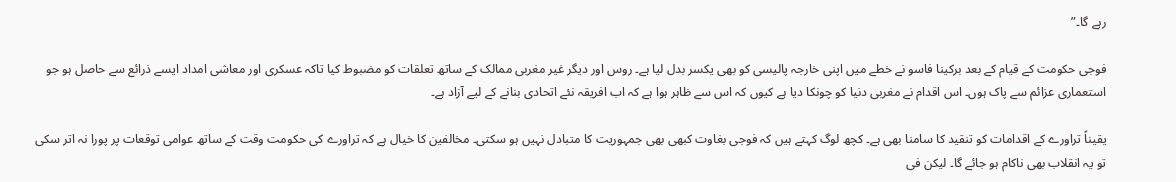رہے گا۔”

فوجی حکومت کے قیام کے بعد برکینا فاسو نے خطے میں اپنی خارجہ پالیسی کو بھی یکسر بدل لیا ہے۔ روس اور دیگر غیر مغربی ممالک کے ساتھ تعلقات کو مضبوط کیا تاکہ عسکری اور معاشی امداد ایسے ذرائع سے حاصل ہو جو استعماری عزائم سے پاک ہوں۔ اس اقدام نے مغربی دنیا کو چونکا دیا ہے کیوں کہ اس سے ظاہر ہوا ہے کہ اب افریقہ نئے اتحادی بنانے کے لیے آزاد ہے۔

یقیناً تراورے کے اقدامات کو تنقید کا سامنا بھی ہے۔ کچھ لوگ کہتے ہیں کہ فوجی بغاوت کبھی بھی جمہوریت کا متبادل نہیں ہو سکتی۔ مخالفین کا خیال ہے کہ تراورے کی حکومت وقت کے ساتھ عوامی توقعات پر پورا نہ اتر سکی تو یہ انقلاب بھی ناکام ہو جائے گا۔ لیکن فی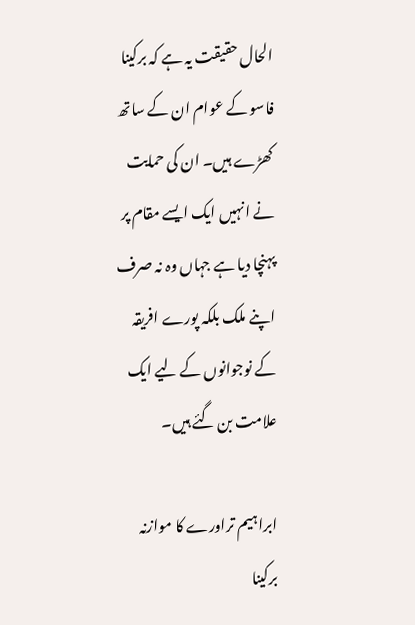الحال حقیقت یہ ہے کہ برکینا فاسو کے عوام ان کے ساتھ کھڑے ہیں۔ ان کی حمایت نے انہیں ایک ایسے مقام پر پہنچا دیا ہے جہاں وہ نہ صرف اپنے ملک بلکہ پورے افریقہ کے نوجوانوں کے لیے ایک علامت بن گئے ہیں۔

ابراہیم تراورے کا موازنہ برکینا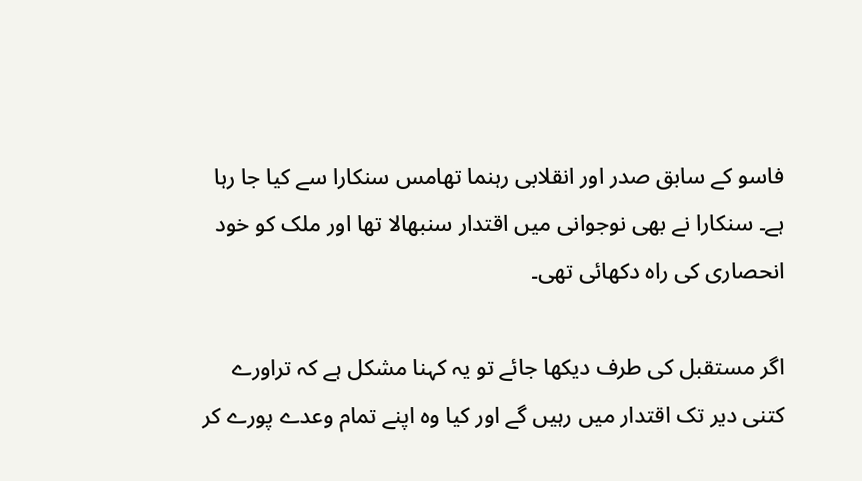فاسو کے سابق صدر اور انقلابی رہنما تھامس سنکارا سے کیا جا رہا ہے۔ سنکارا نے بھی نوجوانی میں اقتدار سنبھالا تھا اور ملک کو خود انحصاری کی راہ دکھائی تھی۔

اگر مستقبل کی طرف دیکھا جائے تو یہ کہنا مشکل ہے کہ تراورے کتنی دیر تک اقتدار میں رہیں گے اور کیا وہ اپنے تمام وعدے پورے کر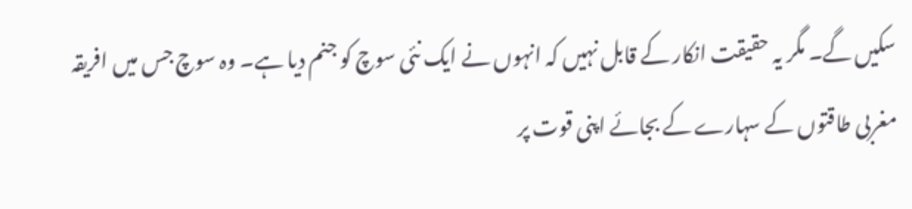سکیں گے۔ مگر یہ حقیقت انکار کے قابل نہیں کہ انہوں نے ایک نئی سوچ کو جنم دیا ہے۔ وہ سوچ جس میں افریقہ مغربی طاقتوں کے سہارے کے بجائے اپنی قوت پر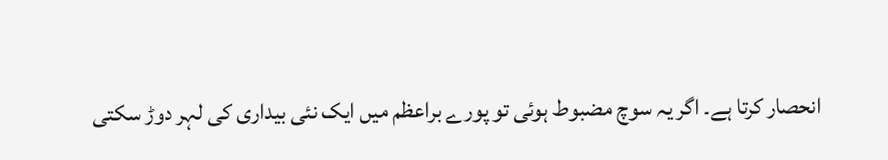انحصار کرتا ہے۔ اگر یہ سوچ مضبوط ہوئی تو پورے براعظم میں ایک نئی بیداری کی لہر دوڑ سکتی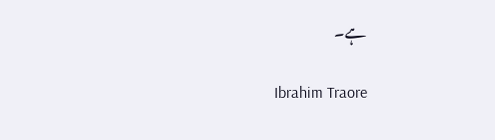ہے۔

Ibrahim Traore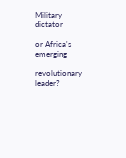Military dictator

or Africa's emerging

revolutionary leader?